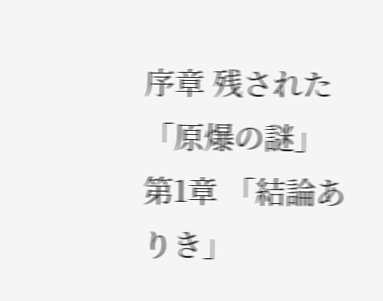序章 残された「原爆の謎」
第1章 「結論ありき」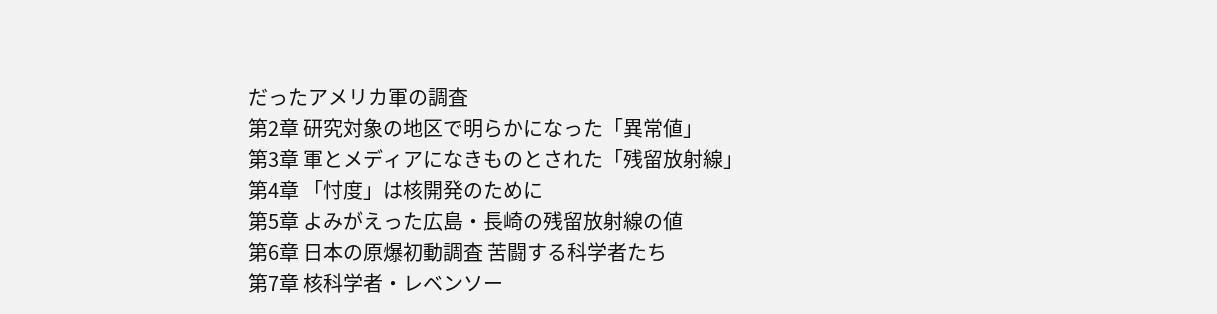だったアメリカ軍の調査
第2章 研究対象の地区で明らかになった「異常値」
第3章 軍とメディアになきものとされた「残留放射線」
第4章 「忖度」は核開発のために
第5章 よみがえった広島・長崎の残留放射線の値
第6章 日本の原爆初動調査 苦闘する科学者たち
第7章 核科学者・レベンソー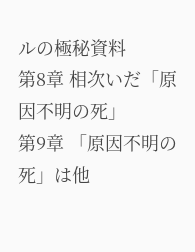ルの極秘資料
第8章 相次いだ「原因不明の死」
第9章 「原因不明の死」は他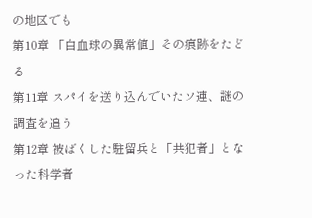の地区でも
第10章 「白血球の異常値」その痕跡をたどる
第11章 スパイを送り込んでいたソ連、謎の調査を追う
第12章 被ばくした駐留兵と「共犯者」となった科学者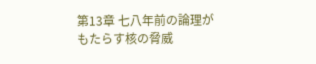第13章 七八年前の論理がもたらす核の脅威